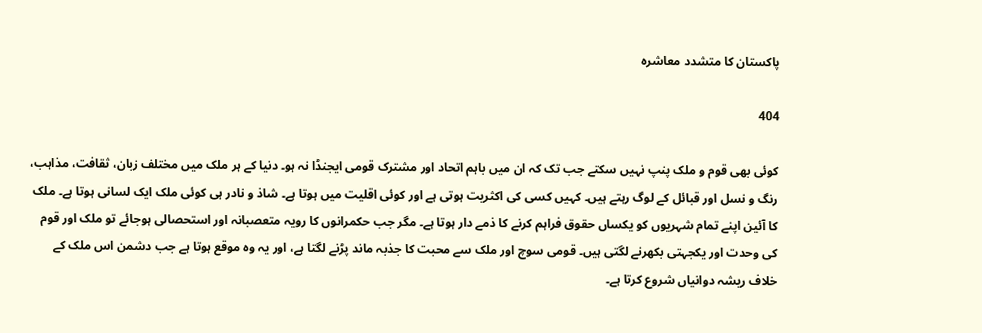پاکستان کا متشدد معاشرہ

404

کوئی بھی قوم و ملک پنپ نہیں سکتے جب تک کہ ان میں باہم اتحاد اور مشترک قومی ایجنڈا نہ ہو۔ دنیا کے ہر ملک میں مختلف زبان، ثقافت، مذاہب، رنگ و نسل اور قبائل کے لوگ رہتے ہیں۔ کہیں کسی کی اکثریت ہوتی ہے اور کوئی اقلیت میں ہوتا ہے۔ شاذ و نادر ہی کوئی ملک ایک لسانی ہوتا ہے۔ ملک کا آئین اپنے تمام شہریوں کو یکساں حقوق فراہم کرنے کا ذمے دار ہوتا ہے۔ مگر جب حکمرانوں کا رویہ متعصبانہ اور استحصالی ہوجائے تو ملک اور قوم کی وحدت اور یکجہتی بکھرنے لگتی ہیں۔ قومی سوچ اور ملک سے محبت کا جذبہ ماند پڑنے لگتا ہے، اور یہ وہ موقع ہوتا ہے جب دشمن اس ملک کے خلاف ریشہ دوانیاں شروع کرتا ہے۔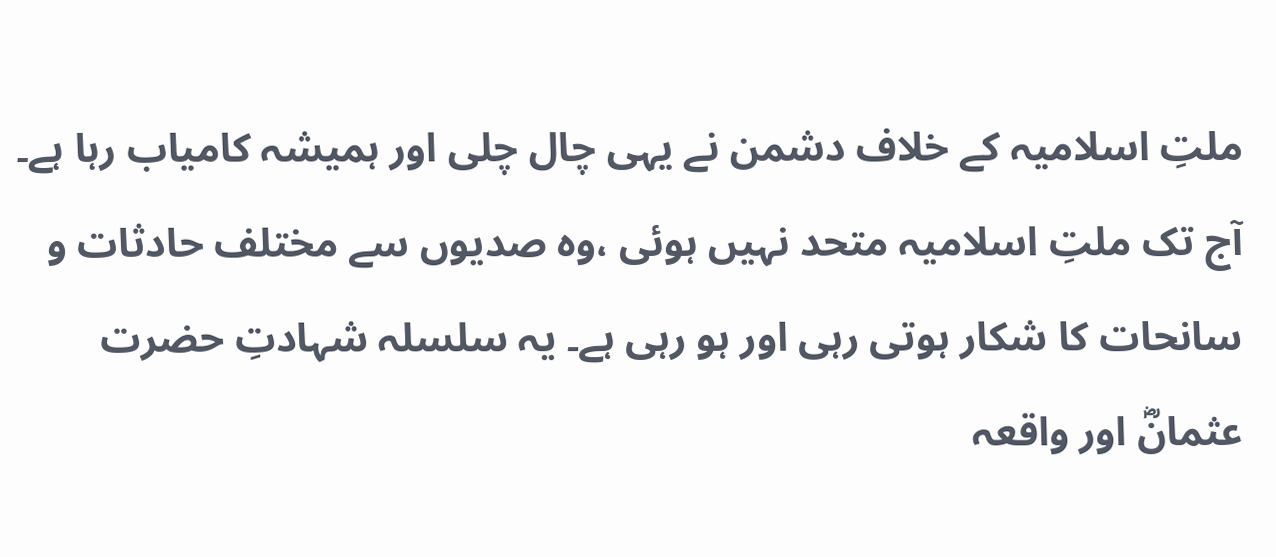ملتِ اسلامیہ کے خلاف دشمن نے یہی چال چلی اور ہمیشہ کامیاب رہا ہے۔ آج تک ملتِ اسلامیہ متحد نہیں ہوئی ،وہ صدیوں سے مختلف حادثات و سانحات کا شکار ہوتی رہی اور ہو رہی ہے۔ یہ سلسلہ شہادتِ حضرت عثمانؓ اور واقعہ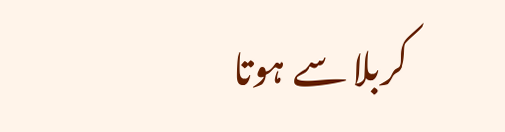کربلا سے ہوتا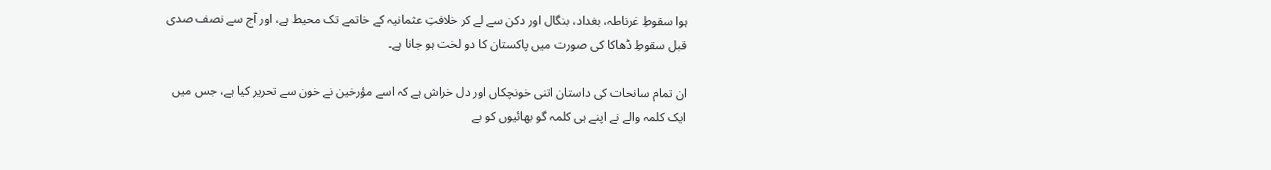ہوا سقوطِ غرناطہ، بغداد، بنگال اور دکن سے لے کر خلافتِ عثمانیہ کے خاتمے تک محیط ہے، اور آج سے نصف صدی قبل سقوطِ ڈھاکا کی صورت میں پاکستان کا دو لخت ہو جانا ہے۔

ان تمام سانحات کی داستان اتنی خونچکاں اور دل خراش ہے کہ اسے مؤرخین نے خون سے تحریر کیا ہے، جس میں ایک کلمہ والے نے اپنے ہی کلمہ گو بھائیوں کو بے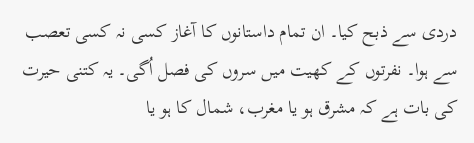دردی سے ذبح کیا۔ ان تمام داستانوں کا آغاز کسی نہ کسی تعصب سے ہوا۔ نفرتوں کے کھیت میں سروں کی فصل اُگی۔ یہ کتنی حیرت کی بات ہے کہ مشرق ہو یا مغرب، شمال کا ہو یا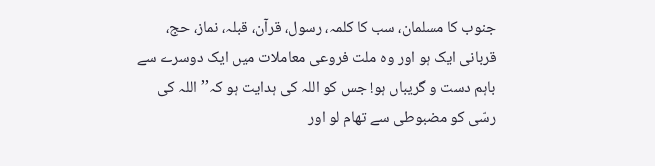جنوب کا مسلمان، سب کا کلمہ، رسول، قرآن، قبلہ، نماز، حج، قربانی ایک ہو اور وہ ملت فروعی معاملات میں ایک دوسرے سے باہم دست و گریباں ہو! جس کو اللہ کی ہدایت ہو کہ’’اللہ کی رسّی کو مضبوطی سے تھام لو اور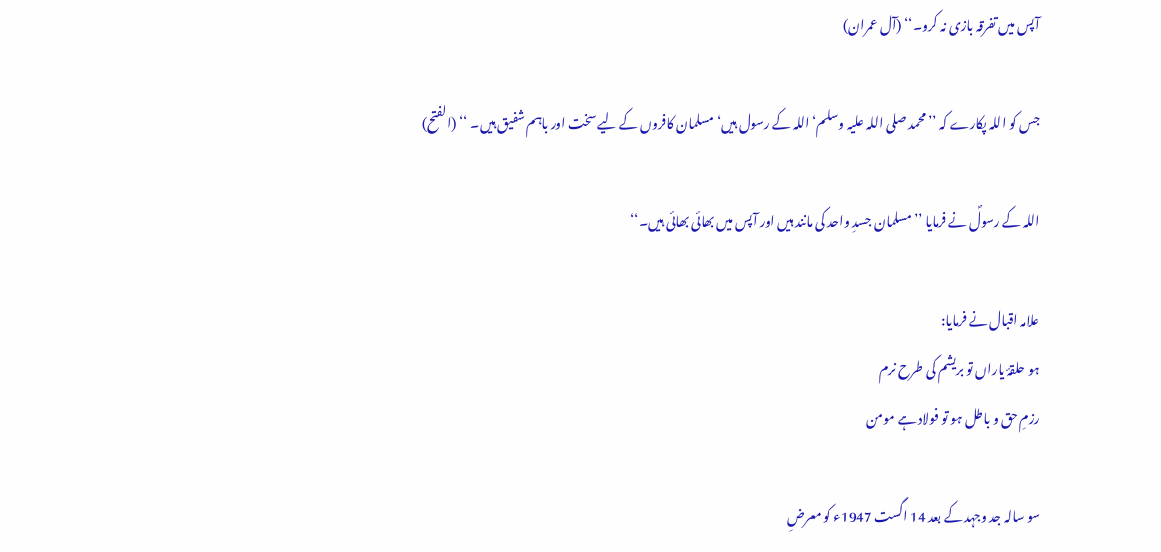آپس میں تفرقہ بازی نہ کرو۔‘‘ (آل عمران)

جس کو اللہ پکارے کہ ’’محمد صلی اللہ علیہ وسلم‘ اللہ کے رسول ہیں‘ مسلمان کافروں کے لیے سخت اور باہم شفیق ہیں۔ ‘‘ (الفتح)

اللہ کے رسولؐ نے فرمایا ’’مسلمان جسدِ واحد کی مانند ہیں اور آپس میں بھائی بھائی ہیں۔‘‘

علامہ اقبال نے فرمایا:
ہو حلقۂ یاراں تو بریشم کی طرح نرم
رزمِ حق و باطل ہو تو فولاد ہے مومن

سو سالہ جد وجہد کے بعد 14 اگست 1947ء کو معرضِ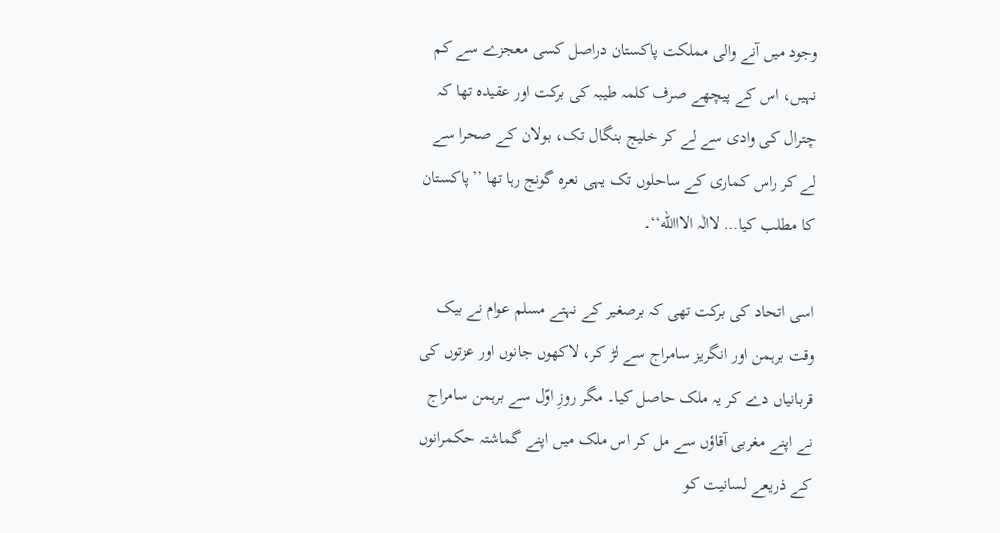وجود میں آنے والی مملکت پاکستان دراصل کسی معجزے سے کم نہیں، اس کے پیچھے صرف کلمہ طیبہ کی برکت اور عقیدہ تھا کہ چترال کی وادی سے لے کر خلیج بنگال تک، بولان کے صحرا سے لے کر راس کماری کے ساحلوں تک یہی نعرہ گونج رہا تھا ’’پاکستان کا مطلب کیا… لاالٰہ الااالله‘‘۔

اسی اتحاد کی برکت تھی کہ برصغیر کے نہتے مسلم عوام نے بیک وقت برہمن اور انگریز سامراج سے لڑ کر، لاکھوں جانوں اور عزتوں کی قربانیاں دے کر یہ ملک حاصل کیا۔ مگر روزِ اوّل سے برہمن سامراج نے اپنے مغربی آقاؤں سے مل کر اس ملک میں اپنے گماشتہ حکمرانوں کے ذریعے لسانیت کو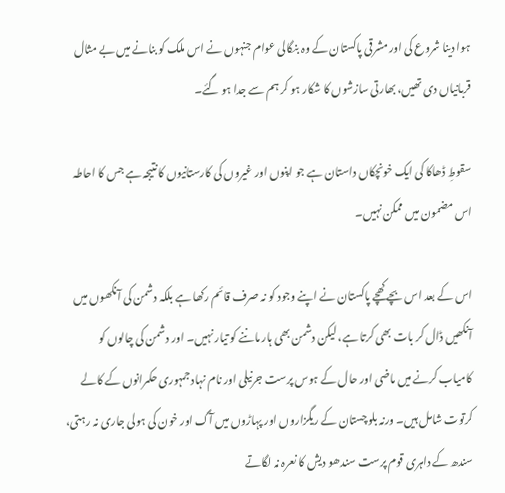ہوا دینا شروع کی اور مشرقی پاکستان کے وہ بنگالی عوام جنہوں نے اس ملک کو بنانے میں بے مثال قربانیاں دی تھیں، بھارتی سازشوں کا شکار ہو کر ہم سے جدا ہو گئے۔

سقوطِ ڈھاکا کی ایک خونچکاں داستان ہے جو اپنوں اور غیروں کی کارستانیوں کا نتیجہ ہے جس کا احاطہ اس مضمون میں ممکن نہیں۔

اس کے بعد اس بچے کھچے پاکستان نے اپنے وجود کو نہ صرف قائم رکھا ہے بلکہ دشمن کی آنکھوں میں آنکھیں ڈال کر بات بھی کرتا ہے، لیکن دشمن بھی ہار ماننے کو تیار نہیں۔ اور دشمن کی چالوں کو کامیاب کرنے میں ماضی اور حال کے ہوس پرست جرنیلی اور نام نہاد جمہوری حکمرانوں کے کالے کرتوت شامل ہیں۔ ورنہ بلوچستان کے ریگزاروں اور پہاڑوں میں آگ اور خون کی ہولی جاری نہ رہتی، سندھ کے داہری قوم پرست سندھو دیش کا نعرہ نہ لگاتے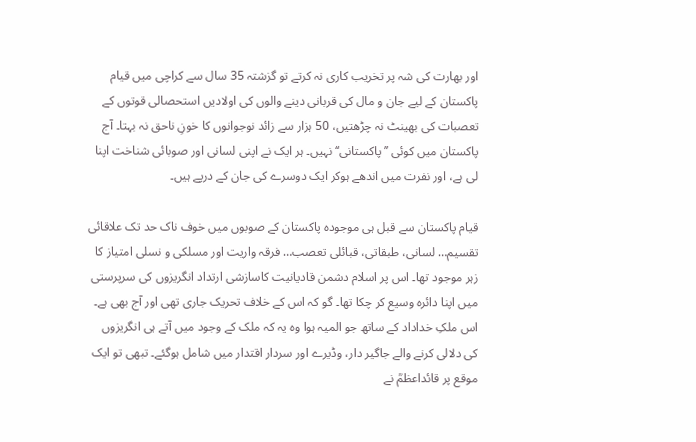اور بھارت کی شہ پر تخریب کاری نہ کرتے تو گزشتہ 35 سال سے کراچی میں قیام پاکستان کے لیے جان و مال کی قربانی دینے والوں کی اولادیں استحصالی قوتوں کے تعصبات کی بھینٹ نہ چڑھتیں، 50 ہزار سے زائد نوجوانوں کا خونِ ناحق نہ بہتا۔ آج پاکستان میں کوئی ’’پاکستانی‘‘ نہیں۔ ہر ایک نے اپنی لسانی اور صوبائی شناخت اپنا لی ہے، اور نفرت میں اندھے ہوکر ایک دوسرے کی جان کے درپے ہیں۔

قیام پاکستان سے قبل ہی موجودہ پاکستان کے صوبوں میں خوف ناک حد تک علاقائی تقسیم… لسانی، طبقاتی، قبائلی تعصب… فرقہ واریت اور مسلکی و نسلی امتیاز کا زہر موجود تھا۔ اس پر اسلام دشمن قادیانیت کاسازشی ارتداد انگریزوں کی سرپرستی میں اپنا دائرہ وسیع کر چکا تھا۔ گو کہ اس کے خلاف تحریک جاری تھی اور آج بھی ہے۔ اس ملکِ خداداد کے ساتھ جو المیہ ہوا وہ یہ کہ ملک کے وجود میں آتے ہی انگریزوں کی دلالی کرنے والے جاگیر دار، وڈیرے اور سردار اقتدار میں شامل ہوگئے۔ تبھی تو ایک موقع پر قائداعظمؒ نے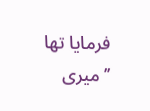فرمایا تھا ’’میری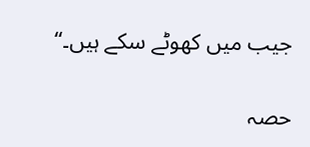جیب میں کھوٹے سکے ہیں۔‘‘

حصہ